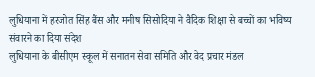लुधियाना में हरजोत सिंह बैंस और मनीष सिसोदिया ने वैदिक शिक्षा से बच्चों का भविष्य संवारने का दिया संदेश
लुधियाना के बीसीएम स्कूल में सनातन सेवा समिति और वेद प्रचार मंडल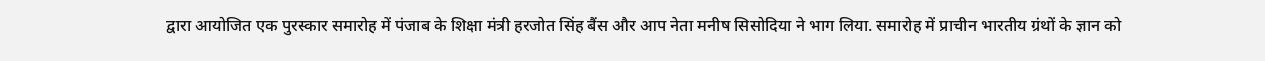द्वारा आयोजित एक पुरस्कार समारोह में पंजाब के शिक्षा मंत्री हरजोत सिंह बैंस और आप नेता मनीष सिसोदिया ने भाग लिया. समारोह में प्राचीन भारतीय ग्रंथों के ज्ञान को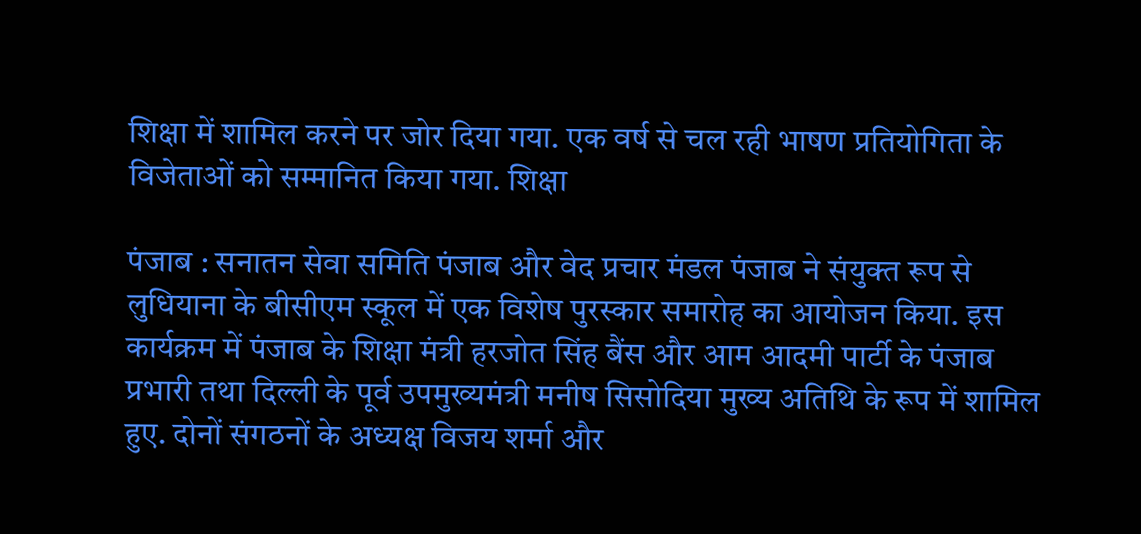शिक्षा में शामिल करने पर जोर दिया गया. एक वर्ष से चल रही भाषण प्रतियोगिता के विजेताओं को सम्मानित किया गया. शिक्षा

पंजाब : सनातन सेवा समिति पंजाब और वेद प्रचार मंडल पंजाब ने संयुक्त रूप से लुधियाना के बीसीएम स्कूल में एक विशेष पुरस्कार समारोह का आयोजन किया. इस कार्यक्रम में पंजाब के शिक्षा मंत्री हरजोत सिंह बैंस और आम आदमी पार्टी के पंजाब प्रभारी तथा दिल्ली के पूर्व उपमुख्यमंत्री मनीष सिसोदिया मुख्य अतिथि के रूप में शामिल हुए. दोनों संगठनों के अध्यक्ष विजय शर्मा और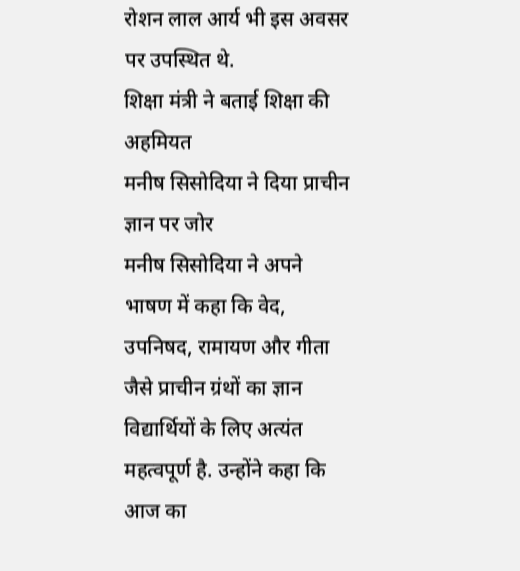रोशन लाल आर्य भी इस अवसर पर उपस्थित थे.
शिक्षा मंत्री ने बताई शिक्षा की अहमियत
मनीष सिसोदिया ने दिया प्राचीन ज्ञान पर जोर
मनीष सिसोदिया ने अपने भाषण में कहा कि वेद, उपनिषद, रामायण और गीता जैसे प्राचीन ग्रंथों का ज्ञान विद्यार्थियों के लिए अत्यंत महत्वपूर्ण है. उन्होंने कहा कि आज का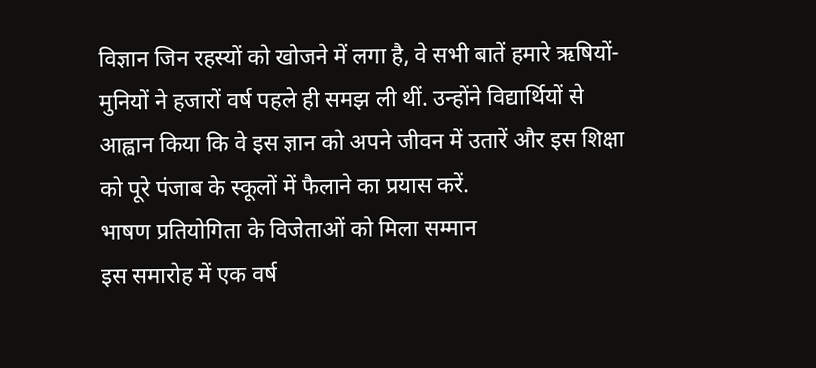विज्ञान जिन रहस्यों को खोजने में लगा है, वे सभी बातें हमारे ऋषियों-मुनियों ने हजारों वर्ष पहले ही समझ ली थीं. उन्होंने विद्यार्थियों से आह्वान किया कि वे इस ज्ञान को अपने जीवन में उतारें और इस शिक्षा को पूरे पंजाब के स्कूलों में फैलाने का प्रयास करें.
भाषण प्रतियोगिता के विजेताओं को मिला सम्मान
इस समारोह में एक वर्ष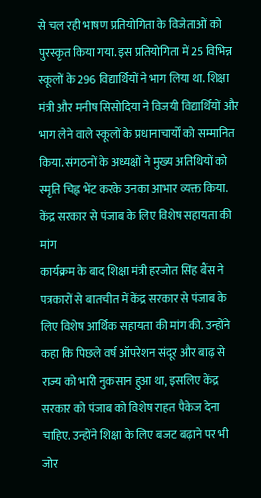से चल रही भाषण प्रतियोगिता के विजेताओं को पुरस्कृत किया गया. इस प्रतियोगिता में 25 विभिन्न स्कूलों के 296 विद्यार्थियों ने भाग लिया था. शिक्षा मंत्री और मनीष सिसोदिया ने विजयी विद्यार्थियों और भाग लेने वाले स्कूलों के प्रधानाचार्यों को सम्मानित किया. संगठनों के अध्यक्षों ने मुख्य अतिथियों को स्मृति चिह्न भेंट करके उनका आभार व्यक्त किया.
केंद्र सरकार से पंजाब के लिए विशेष सहायता की मांग
कार्यक्रम के बाद शिक्षा मंत्री हरजोत सिंह बैंस ने पत्रकारों से बातचीत में केंद्र सरकार से पंजाब के लिए विशेष आर्थिक सहायता की मांग की. उन्होंने कहा कि पिछले वर्ष ऑपरेशन संदूर और बाढ़ से राज्य को भारी नुकसान हुआ था, इसलिए केंद्र सरकार को पंजाब को विशेष राहत पैकेज देना चाहिए. उन्होंने शिक्षा के लिए बजट बढ़ाने पर भी जोर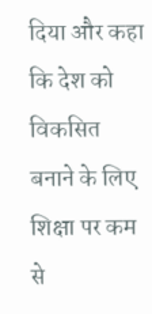दिया और कहा कि देश को विकसित बनाने के लिए शिक्षा पर कम से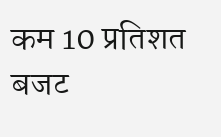कम 10 प्रतिशत बजट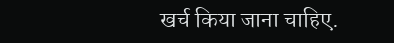खर्च किया जाना चाहिए.